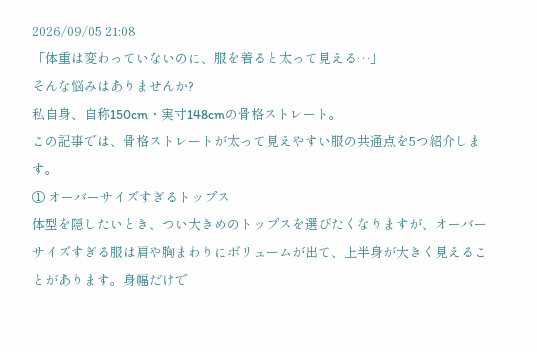2026/09/05 21:08
「体重は変わっていないのに、服を着ると太って見える…」
そんな悩みはありませんか?
私自身、自称150cm・実寸148cmの骨格ストレート。
この記事では、骨格ストレートが太って見えやすい服の共通点を5つ紹介します。
① オーバーサイズすぎるトップス
体型を隠したいとき、つい大きめのトップスを選びたくなりますが、オーバーサイズすぎる服は肩や胸まわりにボリュームが出て、上半身が大きく見えることがあります。身幅だけで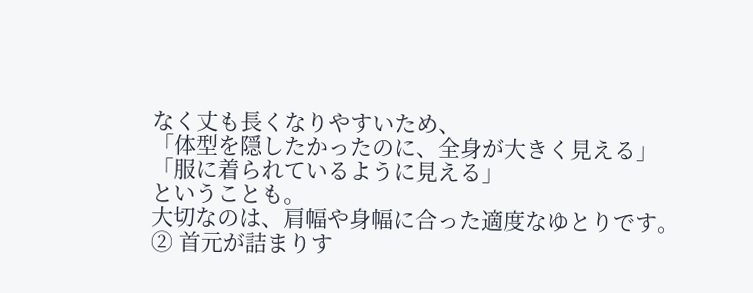なく丈も長くなりやすいため、
「体型を隠したかったのに、全身が大きく見える」
「服に着られているように見える」
ということも。
大切なのは、肩幅や身幅に合った適度なゆとりです。
② 首元が詰まりす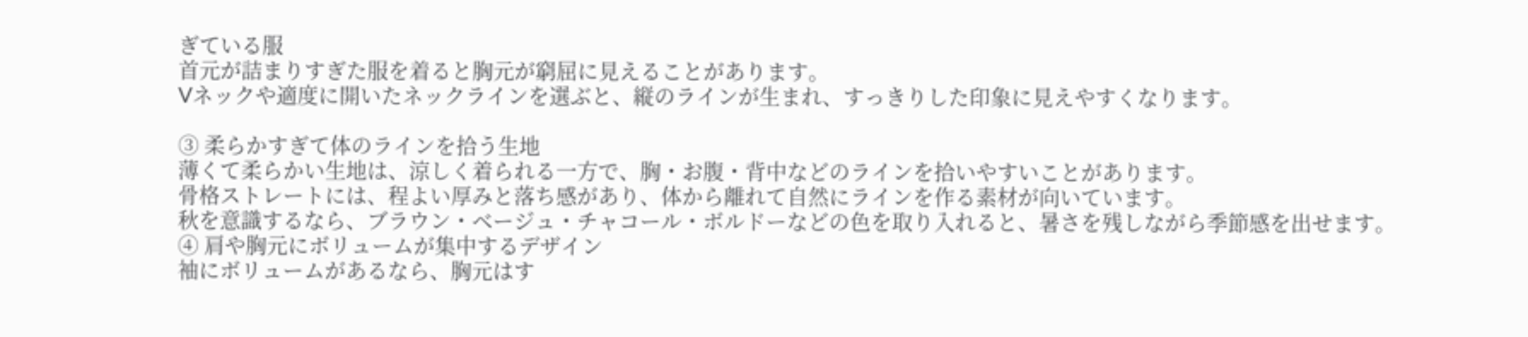ぎている服
首元が詰まりすぎた服を着ると胸元が窮屈に見えることがあります。
Vネックや適度に開いたネックラインを選ぶと、縦のラインが生まれ、すっきりした印象に見えやすくなります。

③ 柔らかすぎて体のラインを拾う生地
薄くて柔らかい生地は、涼しく着られる一方で、胸・お腹・背中などのラインを拾いやすいことがあります。
骨格ストレートには、程よい厚みと落ち感があり、体から離れて自然にラインを作る素材が向いています。
秋を意識するなら、ブラウン・ベージュ・チャコール・ボルドーなどの色を取り入れると、暑さを残しながら季節感を出せます。
④ 肩や胸元にボリュームが集中するデザイン
袖にボリュームがあるなら、胸元はす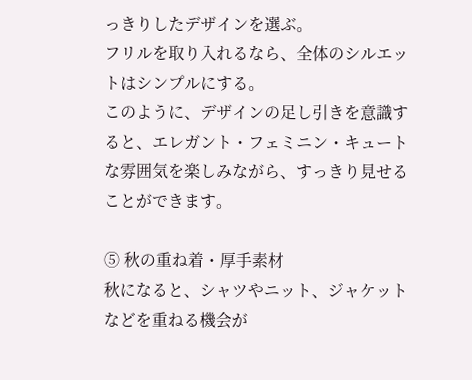っきりしたデザインを選ぶ。
フリルを取り入れるなら、全体のシルエットはシンプルにする。
このように、デザインの足し引きを意識すると、エレガント・フェミニン・キュートな雰囲気を楽しみながら、すっきり見せることができます。

⑤ 秋の重ね着・厚手素材
秋になると、シャツやニット、ジャケットなどを重ねる機会が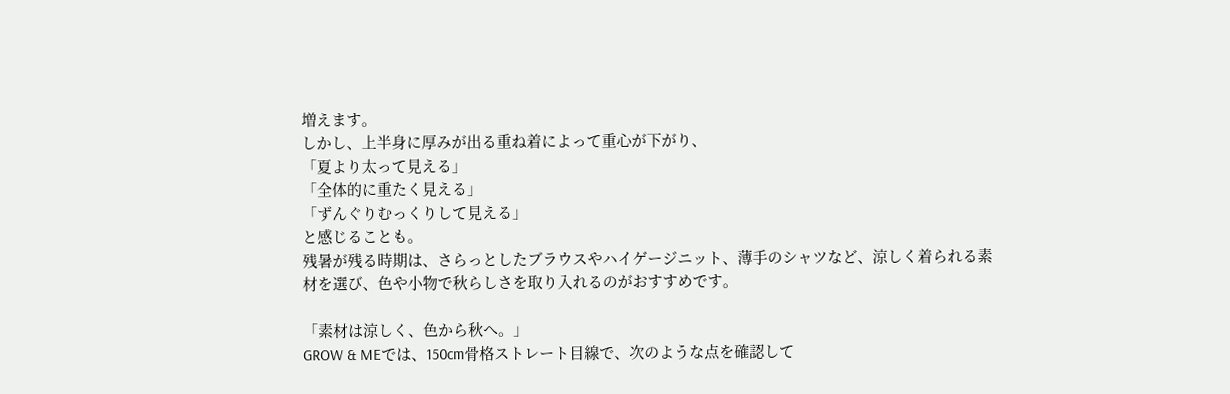増えます。
しかし、上半身に厚みが出る重ね着によって重心が下がり、
「夏より太って見える」
「全体的に重たく見える」
「ずんぐりむっくりして見える」
と感じることも。
残暑が残る時期は、さらっとしたブラウスやハイゲージニット、薄手のシャツなど、涼しく着られる素材を選び、色や小物で秋らしさを取り入れるのがおすすめです。

「素材は涼しく、色から秋へ。」
GROW & MEでは、150cm骨格ストレート目線で、次のような点を確認して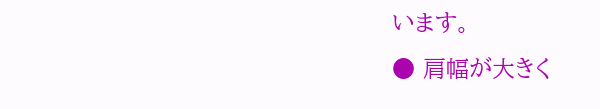います。
● 肩幅が大きく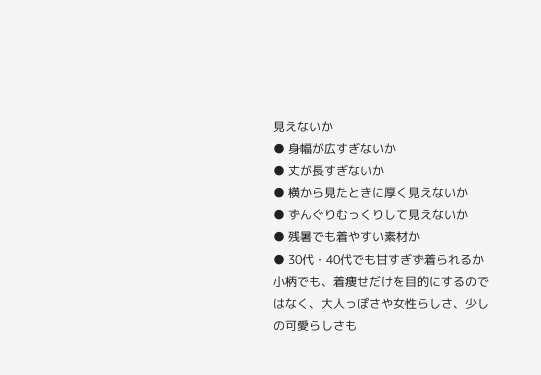見えないか
● 身幅が広すぎないか
● 丈が長すぎないか
● 横から見たときに厚く見えないか
● ずんぐりむっくりして見えないか
● 残暑でも着やすい素材か
● 30代・40代でも甘すぎず着られるか
小柄でも、着痩せだけを目的にするのではなく、大人っぽさや女性らしさ、少しの可愛らしさも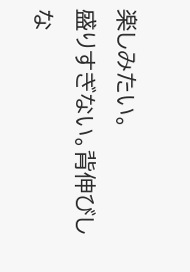楽しみたい。
盛りすぎない。背伸びしな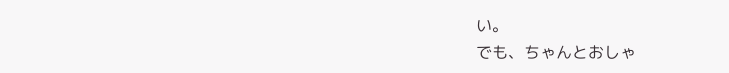い。
でも、ちゃんとおしゃ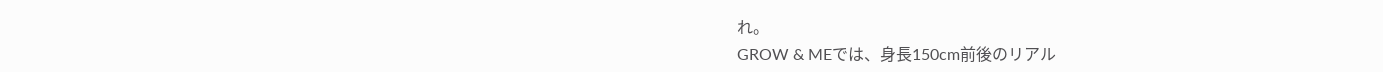れ。
GROW & MEでは、身長150cm前後のリアル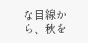な目線から、秋を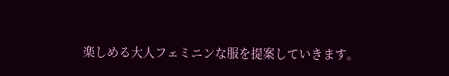楽しめる大人フェミニンな服を提案していきます。